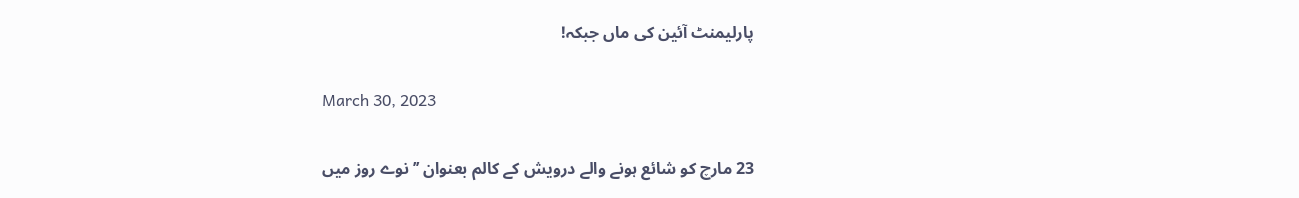پارلیمنٹ آئین کی ماں جبکہ!

March 30, 2023

23 مارچ کو شائع ہونے والے درویش کے کالم بعنوان ’’نوے روز میں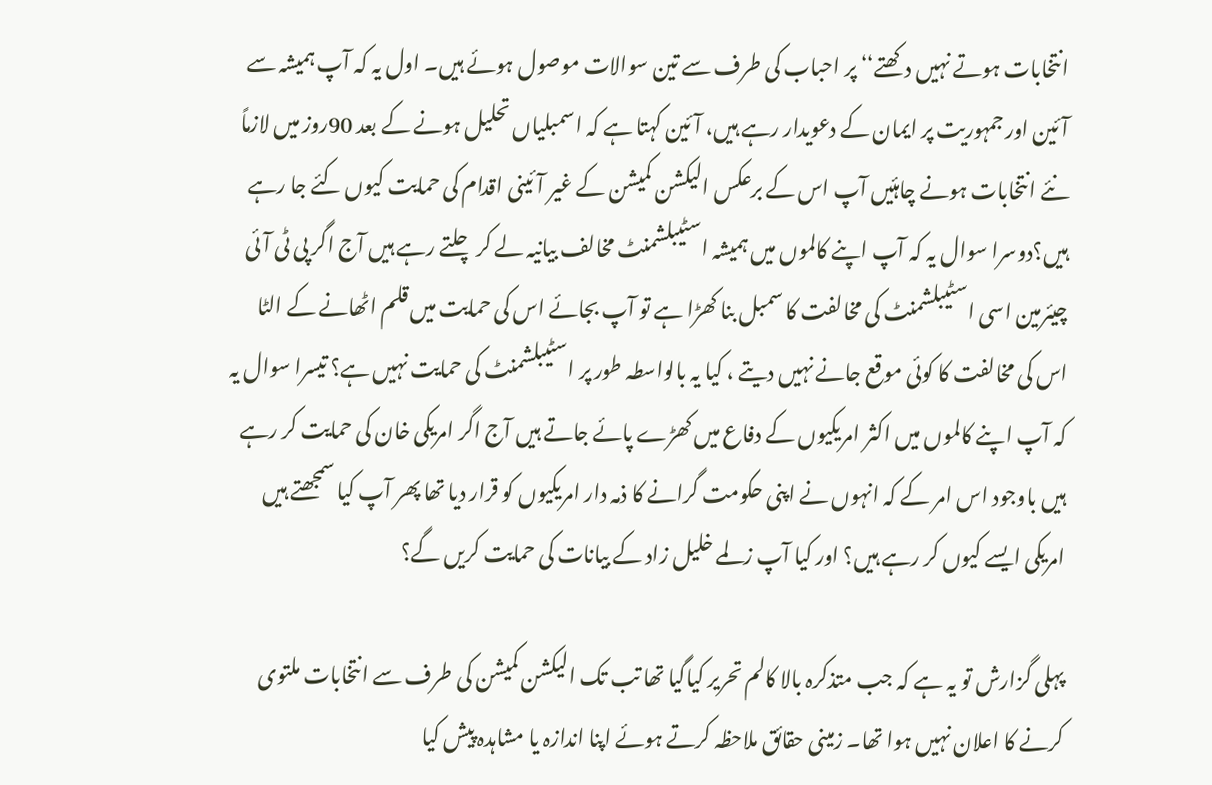انتخابات ہوتے نہیں دکھتے‘‘ پر احباب کی طرف سے تین سوالات موصول ہوئے ہیں۔ اول یہ کہ آپ ہمیشہ سے آئین اور جمہوریت پر ایمان کے دعویدار رہے ہیں، آئین کہتا ہے کہ اسمبلیاں تحلیل ہونے کے بعد 90روز میں لازماً نئے انتخابات ہونے چاہئیں آپ اس کے برعکس الیکشن کمیشن کے غیر آئینی اقدام کی حمایت کیوں کئے جا رہے ہیں؟دوسرا سوال یہ کہ آپ اپنے کالموں میں ہمیشہ اسٹیبلشمنٹ مخالف بیانیہ لے کر چلتے رہے ہیں آج اگر پی ٹی آئی چیئرمین اسی اسٹیبلشمنٹ کی مخالفت کا سمبل بنا کھڑا ہے تو آپ بجائے اس کی حمایت میں قلم اٹھانے کے الٹا اس کی مخالفت کا کوئی موقع جانے نہیں دیتے ، کیا یہ بالواسطہ طور پر اسٹیبلشمنٹ کی حمایت نہیں ہے؟ تیسرا سوال یہ کہ آپ اپنے کالموں میں اکثر امریکیوں کے دفاع میں کھڑے پائے جاتے ہیں آج اگر امریکی خان کی حمایت کر رہے ہیں باوجود اس امر کے کہ انہوں نے اپنی حکومت گرانے کا ذمہ دار امریکیوں کو قرار دیا تھا پھر آپ کیا سمجھتے ہیں امریکی ایسے کیوں کر رہے ہیں؟ اور کیا آپ زلمے خلیل زاد کے بیانات کی حمایت کریں گے؟

پہلی گزارش تو یہ ہے کہ جب متذکرہ بالا کالم تحریر کیاگیا تھا تب تک الیکشن کمیشن کی طرف سے انتخابات ملتوی کرنے کا اعلان نہیں ہوا تھا۔ زمینی حقائق ملاحظہ کرتے ہوئے اپنا اندازہ یا مشاہدہ پیش کیا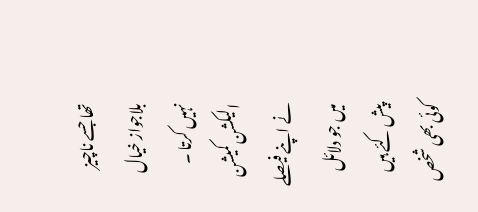تھا جسے ناچیز بلاجواز خیال نہیں کرتا ۔ الیکشن کمیشن نے اپنے فیصلے میں جو دلائل پیش کئے ہیں کوئی بھی شخص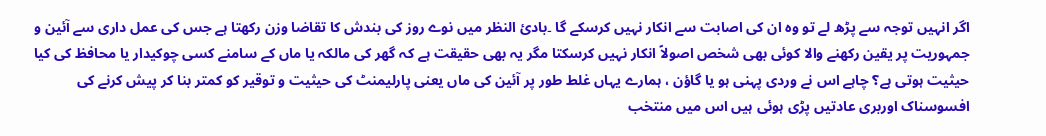اگر انہیں توجہ سے پڑھ لے تو وہ ان کی اصابت سے انکار نہیں کرسکے گا ۔بادیٔ النظر میں نوے روز کی بندش کا تقاضا وزن رکھتا ہے جس کی عمل داری سے آئین و جمہوریت پر یقین رکھنے والا کوئی بھی شخص اصولاً انکار نہیں کرسکتا مگر یہ بھی حقیقت ہے کہ گھر کی مالکہ یا ماں کے سامنے کسی چوکیدار یا محافظ کی کیا حیثیت ہوتی ہے؟ چاہے اس نے وردی پہنی ہو یا گاؤن ، ہمارے یہاں غلط طور پر آئین کی ماں یعنی پارلیمنٹ کی حیثیت و توقیر کو کمتر بنا کر پیش کرنے کی افسوسناک اوربری عادتیں پڑی ہوئی ہیں اس میں منتخب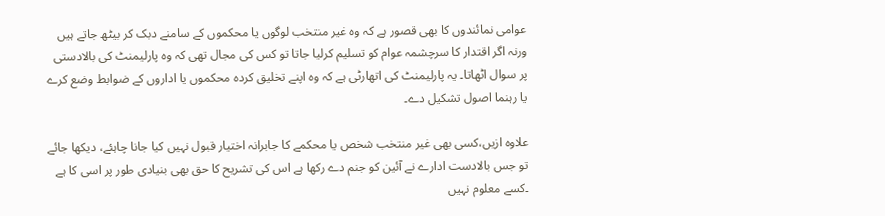عوامی نمائندوں کا بھی قصور ہے کہ وہ غیر منتخب لوگوں یا محکموں کے سامنے دبک کر بیٹھ جاتے ہیں ورنہ اگر اقتدار کا سرچشمہ عوام کو تسلیم کرلیا جاتا تو کس کی مجال تھی کہ وہ پارلیمنٹ کی بالادستی پر سوال اٹھاتا۔ یہ پارلیمنٹ کی اتھارٹی ہے کہ وہ اپنے تخلیق کردہ محکموں یا اداروں کے ضوابط وضع کرے یا رہنما اصول تشکیل دے۔

علاوہ ازیں،کسی بھی غیر منتخب شخص یا محکمے کا جابرانہ اختیار قبول نہیں کیا جانا چاہئے، دیکھا جائے تو جس بالادست ادارے نے آئین کو جنم دے رکھا ہے اس کی تشریح کا حق بھی بنیادی طور پر اسی کا ہے ۔کسے معلوم نہیں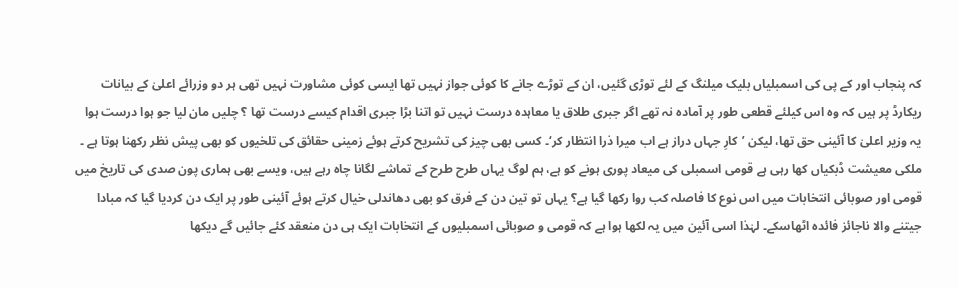کہ پنجاب اور کے پی کی اسمبلیاں بلیک میلنگ کے لئے توڑی گئیں، ان کے توڑے جانے کا کوئی جواز نہیں تھا ایسی کوئی مشاورت نہیں تھی ہر دو وزرائے اعلیٰ کے بیانات ریکارڈ پر ہیں کہ وہ اس کیلئے قطعی طور پر آمادہ نہ تھے اگر جبری طلاق یا معاہدہ درست نہیں تو اتنا بڑا جبری اقدام کیسے درست تھا ؟ چلیں مان لیا جو ہوا درست ہوا یہ وزیر اعلیٰ کا آئینی حق تھا، لیکن ’کارِ جہاں دراز ہے اب میرا ذرا انتظار کر‘۔ کسی بھی چیز کی تشریح کرتے ہوئے زمینی حقائق کی تلخیوں کو بھی پیش نظر رکھنا ہوتا ہے ۔ ملکی معیشت ڈبکیاں کھا رہی ہے قومی اسمبلی کی میعاد پوری ہونے کو ہے، ہم لوگ یہاں طرح طرح کے تماشے لگانا چاہ رہے ہیں، ویسے بھی ہماری پون صدی کی تاریخ میں قومی اور صوبائی انتخابات میں اس نوع کا فاصلہ کب روا رکھا گیا ہے؟ یہاں تو تین دن کے فرق کو بھی دھاندلی خیال کرتے ہوئے آئینی طور پر ایک دن کردیا گیا کہ مبادا جیتنے والا ناجائز فائدہ اٹھاسکے۔ لہٰذا اسی آئین میں یہ لکھا ہوا ہے کہ قومی و صوبائی اسمبلیوں کے انتخابات ایک ہی دن منعقد کئے جائیں گے دیکھا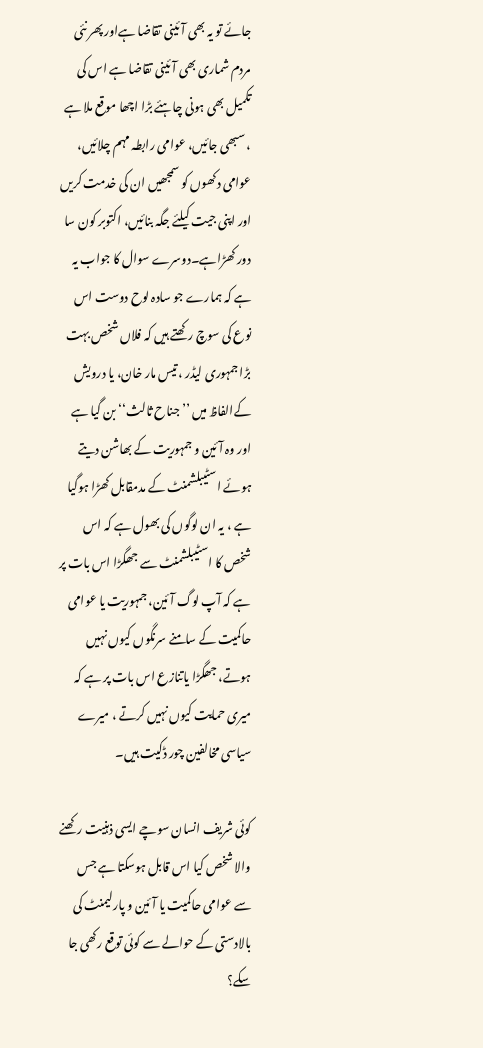جائے تو یہ بھی آئینی تقاضا ہےاور پھر نئی مردم شماری بھی آئینی تقاضا ہے اس کی تکمیل بھی ہونی چاہئے بڑا اچھا موقع ملا ہے ، سبھی جائیں، عوامی رابطہ مہم چلائیں، عوامی دکھوں کو سمجھیں ان کی خدمت کریں اور اپنی جیت کیلئے جگہ بنائیں، اکتوبر کون سا دور کھڑاہے۔دوسرے سوال کا جواب یہ ہے کہ ہمارے جو سادہ لوح دوست اس نوع کی سوچ رکھتے ہیں کہ فلاں شخص بہت بڑا جمہوری لیڈر ، تیس مار خان، یا درویش کےالفاظ میں ’’جناح ثالث‘‘ بن گیا ہے اور وہ آئین و جمہوریت کے بھاشن دیتے ہوئے اسٹیبلشمنٹ کے مدمقابل کھڑا ہوگیا ہے ، یہ ان لوگوں کی بھول ہے کہ اس شخص کا اسٹیبلشمنٹ سے جھگڑا اس بات پر ہے کہ آپ لوگ آئین، جمہوریت یا عوامی حاکمیت کے سامنے سرنگوں کیوں نہیں ہوتے، جھگڑا یاتنازع اس بات پر ہے کہ میری حمایت کیوں نہیں کرتے ، میرے سیاسی مخالفین چور ڈکیت ہیں۔

کوئی شریف انسان سوچے ایسی ذہنیت رکھنے والا شخص کیا اس قابل ہوسکتا ہے جس سے عوامی حاکمیت یا آئین و پارلیمنٹ کی بالادستی کے حوالے سے کوئی توقع رکھی جا سکے؟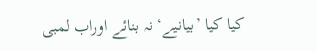کیا کیا ’بیانیے‘ نہ بنائے اوراب لمبی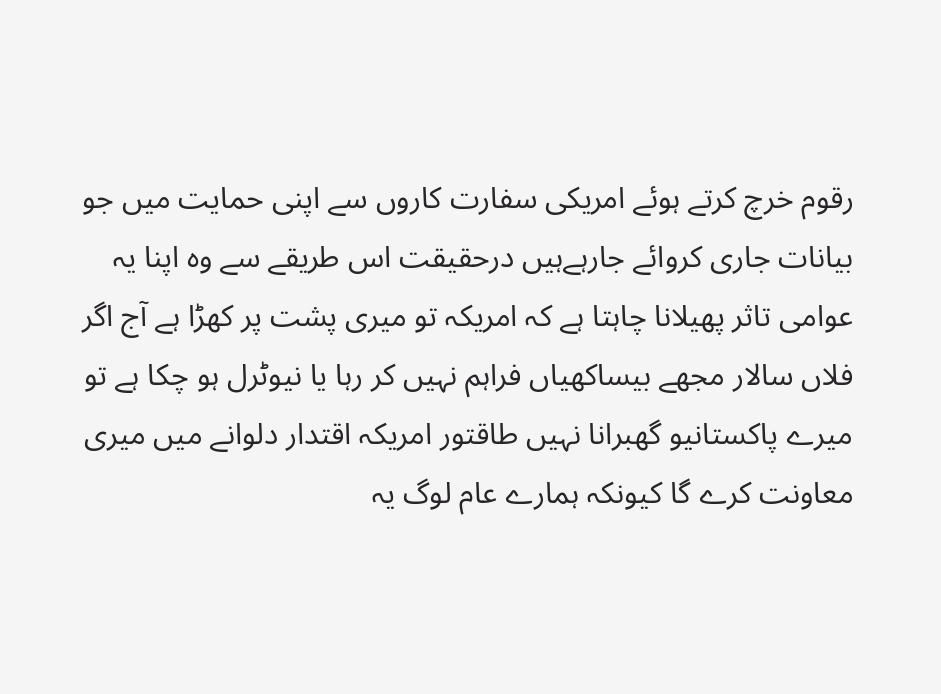رقوم خرچ کرتے ہوئے امریکی سفارت کاروں سے اپنی حمایت میں جو بیانات جاری کروائے جارہےہیں درحقیقت اس طریقے سے وہ اپنا یہ عوامی تاثر پھیلانا چاہتا ہے کہ امریکہ تو میری پشت پر کھڑا ہے آج اگر فلاں سالار مجھے بیساکھیاں فراہم نہیں کر رہا یا نیوٹرل ہو چکا ہے تو میرے پاکستانیو گھبرانا نہیں طاقتور امریکہ اقتدار دلوانے میں میری معاونت کرے گا کیونکہ ہمارے عام لوگ یہ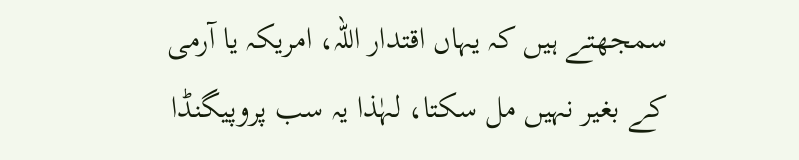سمجھتے ہیں کہ یہاں اقتدار اللہ، امریکہ یا آرمی کے بغیر نہیں مل سکتا، لہٰذا یہ سب پروپیگنڈا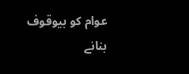عوام کو بیوقوف بنانے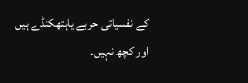کے نفسیاتی حربے یاہتھکنڈے ہیں اور کچھ نہیں۔